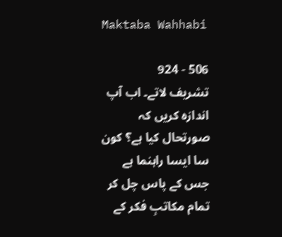Maktaba Wahhabi

506 - 924
تشریف لاتے۔ اب آپ اندازہ کریں کہ صورتحال کیا ہے؟ کون سا ایسا راہنما ہے جس کے پاس چل کر تمام مکاتبِ فکر کے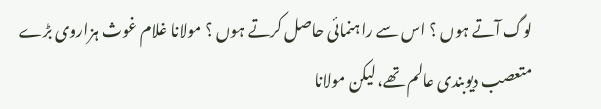لوگ آتے ہوں ؟ اس سے راہنمائی حاصل کرتے ہوں ؟ مولانا غلام غوث ہزاروی بڑے متعصب دیوبندی عالم تھے، لیکن مولانا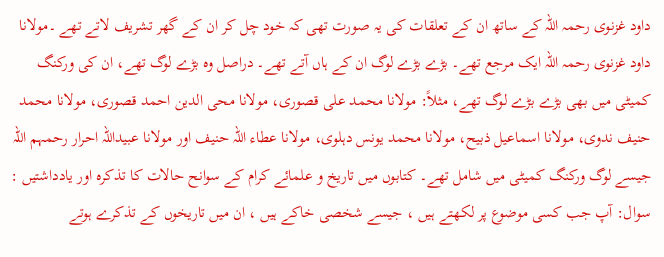داود غزنوی رحمہ اللہ کے ساتھ ان کے تعلقات کی یہ صورت تھی کہ خود چل کر ان کے گھر تشریف لاتے تھے ۔مولانا داود غزنوی رحمہ اللہ ایک مرجع تھے۔ بڑے بڑے لوگ ان کے ہاں آتے تھے۔ دراصل وہ بڑے لوگ تھے، ان کی ورکنگ کمیٹی میں بھی بڑے بڑے لوگ تھے، مثلاً: مولانا محمد علی قصوری، مولانا محی الدین احمد قصوری، مولانا محمد حنیف ندوی، مولانا اسماعیل ذبیح، مولانا محمد یونس دہلوی، مولانا عطاء اللہ حنیف اور مولانا عبیداللہ احرار رحمہم اللہ جیسے لوگ ورکنگ کمیٹی میں شامل تھے۔ کتابوں میں تاریخ و علمائے کرام کے سوانح حالات کا تذکرہ اور یادداشتیں : سوال: آپ جب کسی موضوع پر لکھتے ہیں ، جیسے شخصی خاکے ہیں ، ان میں تاریخوں کے تذکرے ہوتے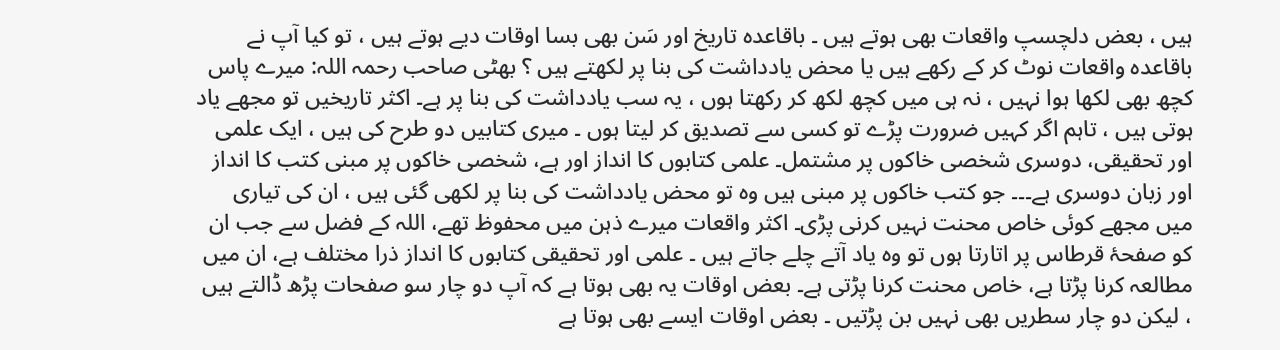ہیں ، بعض دلچسپ واقعات بھی ہوتے ہیں ۔ باقاعدہ تاریخ اور سَن بھی بسا اوقات دیے ہوتے ہیں ، تو کیا آپ نے باقاعدہ واقعات نوٹ کر کے رکھے ہیں یا محض یادداشت کی بنا پر لکھتے ہیں ؟ بھٹی صاحب رحمہ اللہ: میرے پاس کچھ بھی لکھا ہوا نہیں ، نہ ہی میں کچھ لکھ کر رکھتا ہوں ، یہ سب یادداشت کی بنا پر ہے۔ اکثر تاریخیں تو مجھے یاد ہوتی ہیں ، تاہم اگر کہیں ضرورت پڑے تو کسی سے تصدیق کر لیتا ہوں ۔ میری کتابیں دو طرح کی ہیں ، ایک علمی اور تحقیقی، دوسری شخصی خاکوں پر مشتمل۔ علمی کتابوں کا انداز اور ہے، شخصی خاکوں پر مبنی کتب کا انداز اور زبان دوسری ہے۔۔۔ جو کتب خاکوں پر مبنی ہیں وہ تو محض یادداشت کی بنا پر لکھی گئی ہیں ، ان کی تیاری میں مجھے کوئی خاص محنت نہیں کرنی پڑی۔ اکثر واقعات میرے ذہن میں محفوظ تھے، اللہ کے فضل سے جب ان کو صفحۂ قرطاس پر اتارتا ہوں تو وہ یاد آتے چلے جاتے ہیں ۔ علمی اور تحقیقی کتابوں کا انداز ذرا مختلف ہے، ان میں مطالعہ کرنا پڑتا ہے، خاص محنت کرنا پڑتی ہے۔ بعض اوقات یہ بھی ہوتا ہے کہ آپ دو چار سو صفحات پڑھ ڈالتے ہیں ، لیکن دو چار سطریں بھی نہیں بن پڑتیں ۔ بعض اوقات ایسے بھی ہوتا ہے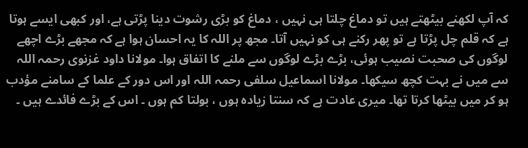کہ آپ لکھنے بیٹھتے ہیں تو دماغ چلتا ہی نہیں ، دماغ کو بڑی رشوت دینا پڑتی ہے، اور کبھی ایسے ہوتا ہے کہ قلم چل پڑتا ہے تو پھر رکنے ہی کو نہیں آتا۔ مجھ پر اللہ کا یہ احسان ہوا ہے کہ مجھے بڑے اچھے لوگوں کی صحبت نصیب ہوئی، بڑے بڑے لوگوں سے ملنے کا اتفاق ہوا۔ مولانا داود غزنوی رحمہ اللہ سے میں نے بہت کچھ سیکھا۔ مولانا اسماعیل سلفی رحمہ اللہ اور اس دور کے علما کے سامنے مؤدب ہو کر میں بیٹھا کرتا تھا۔ میری عادت ہے کہ سنتا زیادہ ہوں ، بولتا کم ہوں ۔ اس کے بڑے فائدے ہیں ۔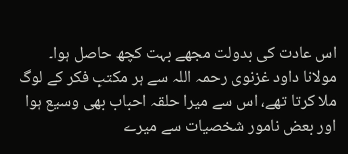اس عادت کی بدولت مجھے بہت کچھ حاصل ہوا۔ مولانا داود غزنوی رحمہ اللہ سے ہر مکتبِ فکر کے لوگ ملا کرتا تھے، اس سے میرا حلقہ احباب بھی وسیع ہوا اور بعض نامور شخصیات سے میرے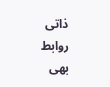ذاتی روابط بھی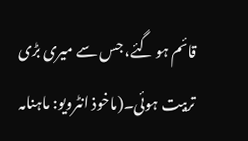قائم ہو گئے، جس سے میری بڑی تربیت ہوئی۔(ماخوذ انٹرویو: ماہنامہ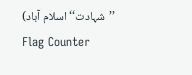’’شہادت‘‘ اسلام آباد)
Flag Counter